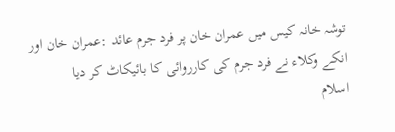توشہ خانہ کیس میں عمران خان پر فرد جرم عائد :عمران خان اور انکے وکلاء نے فرد جرم کی کارروائی کا بائیکاٹ کر دیا
اسلام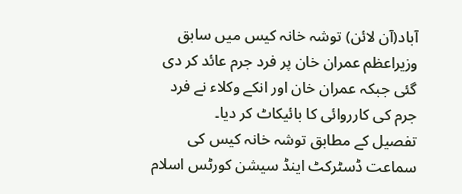آباد(آن لائن) توشہ خانہ کیس میں سابق وزیراعظم عمران خان پر فرد جرم عائد کر دی گئی جبکہ عمران خان اور انکے وکلاء نے فرد جرم کی کارروائی کا بائیکاٹ کر دیا۔
تفصیل کے مطابق توشہ خانہ کیس کی سماعت ڈسٹرکٹ اینڈ سیشن کورٹس اسلام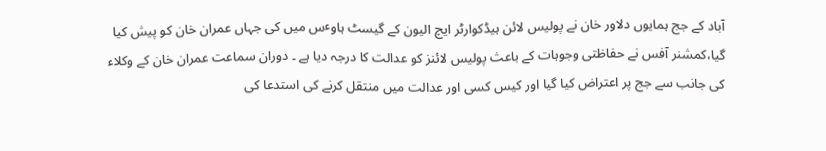آباد کے جج ہمایوں دلاور خان نے پولیس لائن ہیڈکوارٹر ایچ الیون کے گیسٹ ہاوٴس میں کی جہاں عمران خان کو پیش کیا گیا،کمشنر آفس نے حفاظتی وجوہات کے باعث پولیس لائنز کو عدالت کا درجہ دیا ہے ۔ دوران سماعت عمران خان کے وکلاء کی جانب سے جج پر اعتراض کیا گیا اور کیس کسی اور عدالت میں منتقل کرنے کی استدعا کی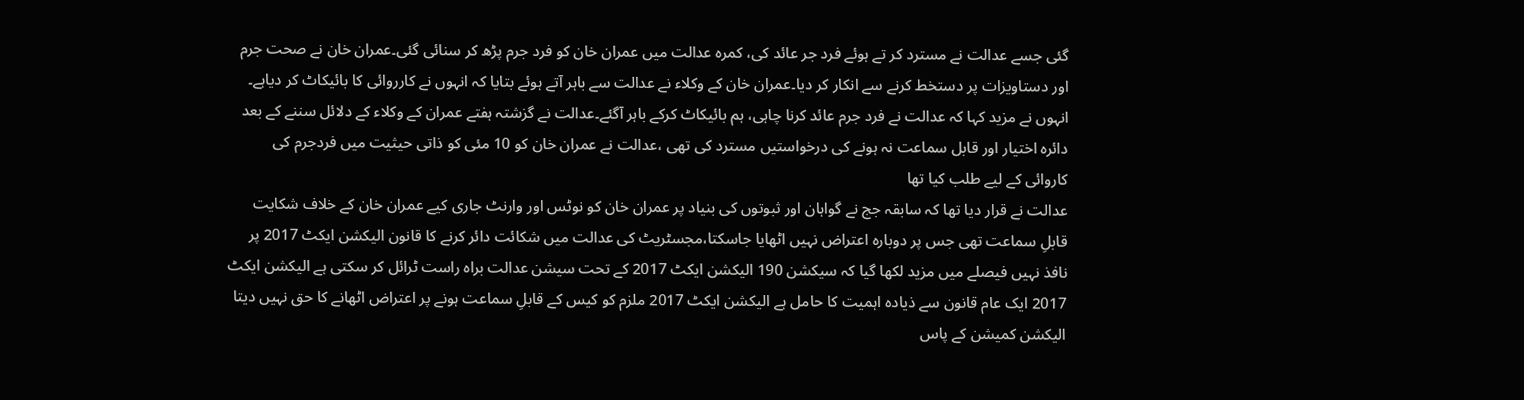گئی جسے عدالت نے مسترد کر تے ہوئے فرد جر عائد کی، کمرہ عدالت میں عمران خان کو فرد جرم پڑھ کر سنائی گئی۔عمران خان نے صحت جرم اور دستاویزات پر دستخط کرنے سے انکار کر دیا۔عمران خان کے وکلاء نے عدالت سے باہر آتے ہوئے بتایا کہ انہوں نے کارروائی کا بائیکاٹ کر دیاہے۔ انہوں نے مزید کہا کہ عدالت نے فرد جرم عائد کرنا چاہی، ہم بائیکاٹ کرکے باہر آگئے۔عدالت نے گزشتہ ہفتے عمران کے وکلاء کے دلائل سننے کے بعد دائرہ اختیار اور قابل سماعت نہ ہونے کی درخواستیں مسترد کی تھی ،عدالت نے عمران خان کو 10 مئی کو ذاتی حیثیت میں فردجرم کی کاروائی کے لیے طلب کیا تھا
عدالت نے قرار دیا تھا کہ سابقہ جج نے گواہان اور ثبوتوں کی بنیاد پر عمران خان کو نوٹس اور وارنٹ جاری کیے عمران خان کے خلاف شکایت قابلِ سماعت تھی جس پر دوبارہ اعتراض نہیں اٹھایا جاسکتا،مجسٹریٹ کی عدالت میں شکائت دائر کرنے کا قانون الیکشن ایکٹ 2017 پر نافذ نہیں فیصلے میں مزید لکھا گیا کہ سیکشن 190 الیکشن ایکٹ 2017 کے تحت سیشن عدالت براہ راست ٹرائل کر سکتی ہے الیکشن ایکٹ 2017 ایک عام قانون سے ذیادہ اہمیت کا حامل ہے الیکشن ایکٹ 2017 ملزم کو کیس کے قابلِ سماعت ہونے پر اعتراض اٹھانے کا حق نہیں دیتا الیکشن کمیشن کے پاس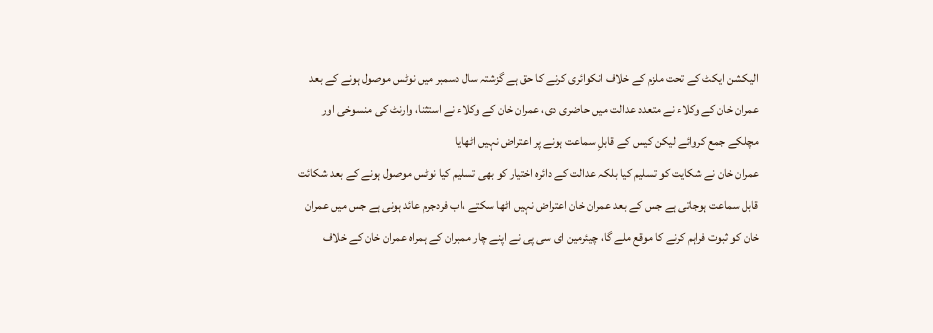الیکشن ایکٹ کے تحت ملزم کے خلاف انکوائری کرنے کا حق ہے گزشتہ سال دسمبر میں نوٹس موصول ہونے کے بعد عمران خان کے وکلاء نے متعدد عدالت میں حاضری دی، عمران خان کے وکلاء نے استثنا، وارنٹ کی منسوخی اور مچلکے جمع کروائے لیکن کیس کے قابلِ سماعت ہونے پر اعتراض نہیں اٹھایا
عمران خان نے شکایت کو تسلیم کیا بلکہ عدالت کے دائرہ اختیار کو بھی تسلیم کیا نوٹس موصول ہونے کے بعد شکائت قابل سماعت ہوجاتی ہے جس کے بعد عمران خان اعتراض نہیں اٹھا سکتے ،اب فردجرم عائد ہونی ہے جس میں عمران خان کو ثبوت فراہم کرنے کا موقع ملے گا، چیئرمین ای سی پی نے اپنے چار ممبران کے ہمراہ عمران خان کے خلاف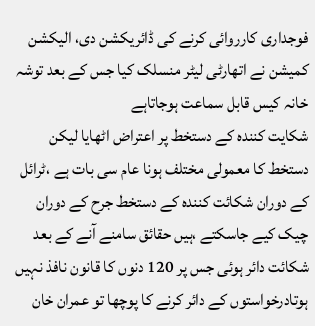فوجداری کارروائی کرنے کی ڈائریکشن دی، الیکشن کمیشن نے اتھارٹی لیٹر منسلک کیا جس کے بعد توشہ خانہ کیس قابل سماعت ہوجاتاہے
شکایت کنندہ کے دستخط پر اعتراض اٹھایا لیکن دستخط کا معمولی مختلف ہونا عام سی بات ہے ،ٹرائل کے دوران شکائت کنندہ کے دستخط جرح کے دوران چیک کیے جاسکتے ،ہیں حقائق سامنے آنے کے بعد شکائت دائر ہوئی جس پر 120 دنوں کا قانون نافذ نہیں ہوتادرخواستوں کے دائر کرنے کا پوچھا تو عمران خان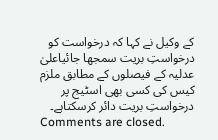کے وکیل نے کہا کہ درخواست کو درخواستِ بریت سمجھا جائیاعلیٰ عدلیہ کے فیصلوں کے مطابق ملزم کیس کی کسی بھی اسٹیج پر درخواستِ بریت دائر کرسکتاہے۔
Comments are closed.